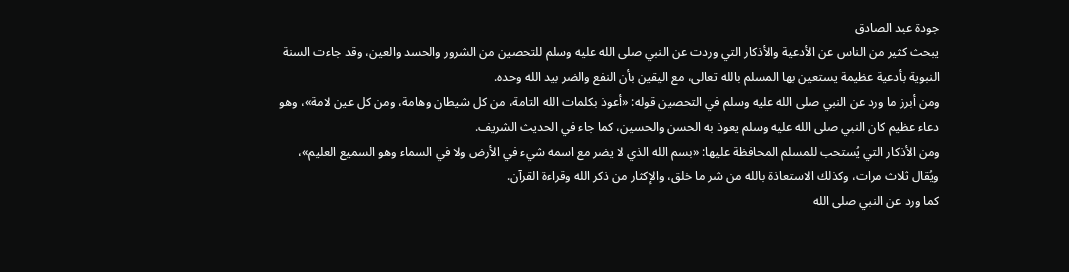جودة عبد الصادق
يبحث كثير من الناس عن الأدعية والأذكار التي وردت عن النبي صلى الله عليه وسلم للتحصين من الشرور والحسد والعين، وقد جاءت السنة النبوية بأدعية عظيمة يستعين بها المسلم بالله تعالى، مع اليقين بأن النفع والضر بيد الله وحده.
ومن أبرز ما ورد عن النبي صلى الله عليه وسلم في التحصين قوله: «أعوذ بكلمات الله التامة، من كل شيطان وهامة، ومن كل عين لامة»، وهو دعاء عظيم كان النبي صلى الله عليه وسلم يعوذ به الحسن والحسين، كما جاء في الحديث الشريف.
ومن الأذكار التي يُستحب للمسلم المحافظة عليها: «بسم الله الذي لا يضر مع اسمه شيء في الأرض ولا في السماء وهو السميع العليم»، ويُقال ثلاث مرات، وكذلك الاستعاذة بالله من شر ما خلق، والإكثار من ذكر الله وقراءة القرآن.
كما ورد عن النبي صلى الله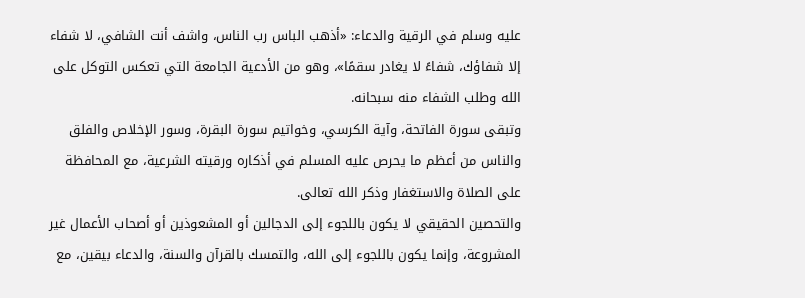عليه وسلم في الرقية والدعاء: «أذهب الباس رب الناس، واشف أنت الشافي، لا شفاء إلا شفاؤك، شفاءً لا يغادر سقمًا»، وهو من الأدعية الجامعة التي تعكس التوكل على الله وطلب الشفاء منه سبحانه.
وتبقى سورة الفاتحة، وآية الكرسي، وخواتيم سورة البقرة، وسور الإخلاص والفلق والناس من أعظم ما يحرص عليه المسلم في أذكاره ورقيته الشرعية، مع المحافظة على الصلاة والاستغفار وذكر الله تعالى.
والتحصين الحقيقي لا يكون باللجوء إلى الدجالين أو المشعوذين أو أصحاب الأعمال غير المشروعة، وإنما يكون باللجوء إلى الله، والتمسك بالقرآن والسنة، والدعاء بيقين، مع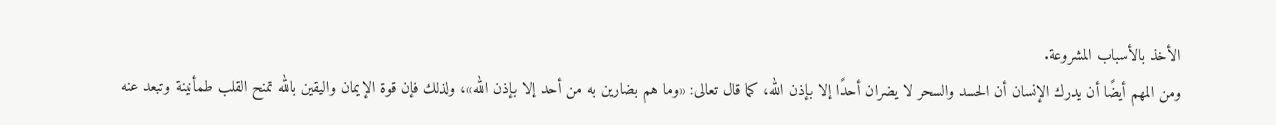الأخذ بالأسباب المشروعة.
ومن المهم أيضًا أن يدرك الإنسان أن الحسد والسحر لا يضران أحدًا إلا بإذن الله، كما قال تعالى: «وما هم بضارين به من أحد إلا بإذن الله»، ولذلك فإن قوة الإيمان واليقين بالله تمنح القلب طمأنينة وتبعد عنه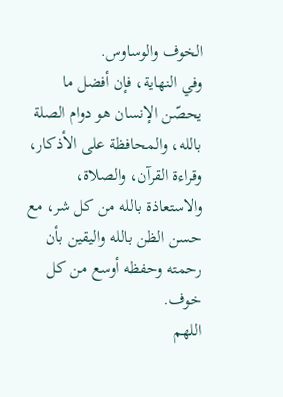الخوف والوساوس.
وفي النهاية، فإن أفضل ما يحصّن الإنسان هو دوام الصلة بالله، والمحافظة على الأذكار، وقراءة القرآن، والصلاة، والاستعاذة بالله من كل شر، مع حسن الظن بالله واليقين بأن رحمته وحفظه أوسع من كل خوف.
اللهم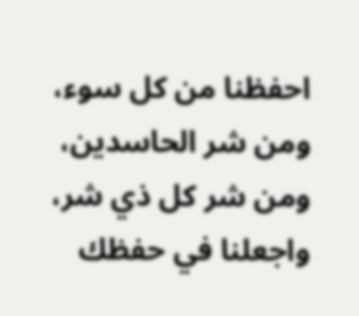احفظنا من كل سوء، ومن شر الحاسدين، ومن شر كل ذي شر، واجعلنا في حفظك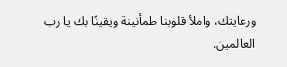ورعايتك، واملأ قلوبنا طمأنينة ويقينًا بك يا رب العالمين.